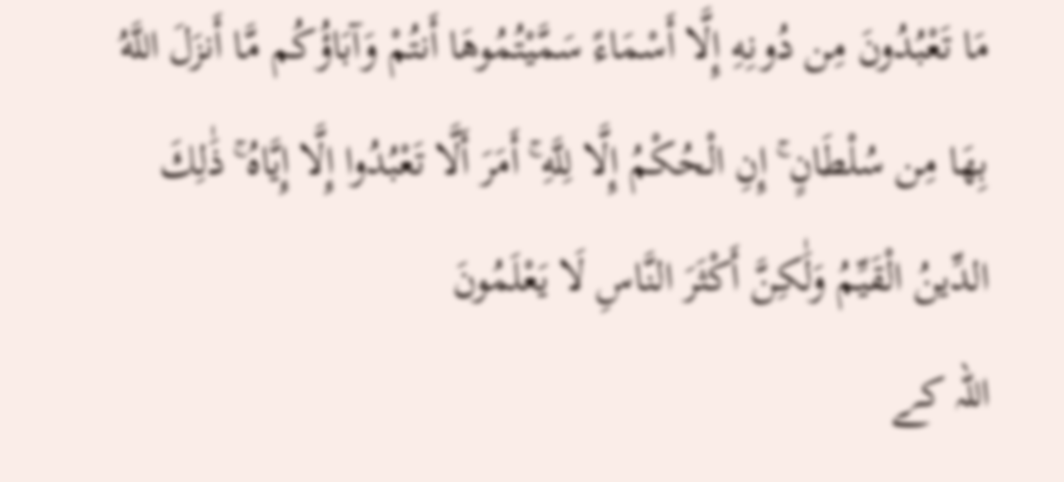مَا تَعْبُدُونَ مِن دُونِهِ إِلَّا أَسْمَاءً سَمَّيْتُمُوهَا أَنتُمْ وَآبَاؤُكُم مَّا أَنزَلَ اللَّهُ بِهَا مِن سُلْطَانٍ ۚ إِنِ الْحُكْمُ إِلَّا لِلَّهِ ۚ أَمَرَ أَلَّا تَعْبُدُوا إِلَّا إِيَّاهُ ۚ ذَٰلِكَ الدِّينُ الْقَيِّمُ وَلَٰكِنَّ أَكْثَرَ النَّاسِ لَا يَعْلَمُونَ
اللہ کے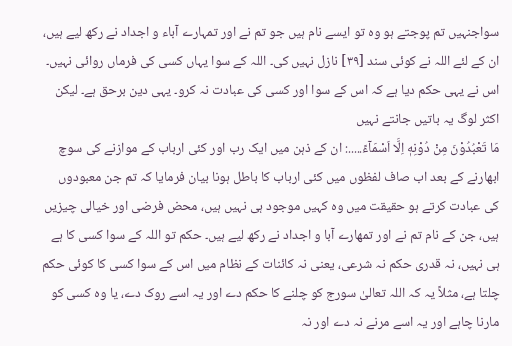سواجنہیں تم پوجتے ہو وہ تو ایسے نام ہیں جو تم نے اور تمہارے آباء و اجداد نے رکھ لیے ہیں، ان کے لئے اللہ نے کوئی سند [٣٩] نازل نہیں کی۔ اللہ کے سوا یہاں کسی کی فرماں روائی نہیں۔ اس نے یہی حکم دیا ہے کہ اس کے سوا اور کسی کی عبادت نہ کرو۔ یہی دین برحق ہے۔ لیکن اکثر لوگ یہ باتیں جانتے نہیں
مَا تَعْبُدُوْنَ مِنْ دُوْنِهٖ اِلَّا اَسْمَآءً.....: ان کے ذہن میں ایک رب اور کئی ارباب کے موازنے کی سوچ ابھارنے کے بعد اب صاف لفظوں میں کئی ارباب کا باطل ہونا بیان فرمایا کہ تم جن معبودوں کی عبادت کرتے ہو حقیقت میں وہ کہیں موجود ہی نہیں ہیں، محض فرضی اور خیالی چیزیں ہیں، جن کے نام تم نے اور تمھارے آبا و اجداد نے رکھ لیے ہیں۔ حکم تو اللہ کے سوا کسی کا ہے ہی نہیں، نہ قدری حکم نہ شرعی، یعنی نہ کائنات کے نظام میں اس کے سوا کسی کا کوئی حکم چلتا ہے، مثلاً یہ کہ اللہ تعالیٰ سورج کو چلنے کا حکم دے اور یہ اسے روک دے، یا وہ کسی کو مارنا چاہے اور یہ اسے مرنے نہ دے اور نہ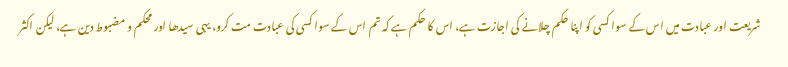شریعت اور عبادت میں اس کے سوا کسی کو اپنا حکم چلانے کی اجازت ہے، اس کا حکم ہے کہ تم اس کے سوا کسی کی عبادت مت کرو، یہی سیدھا اور محکم و مضبوط دین ہے، لیکن اکثر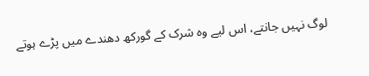لوگ نہیں جانتے، اس لیے وہ شرک کے گورکھ دھندے میں پڑے ہوتے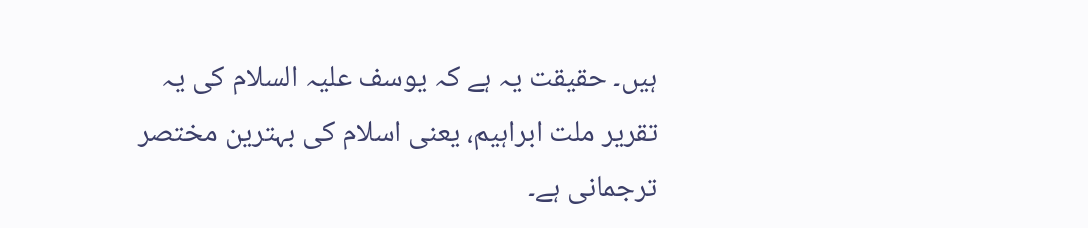ہیں۔ حقیقت یہ ہے کہ یوسف علیہ السلام کی یہ تقریر ملت ابراہیم، یعنی اسلام کی بہترین مختصر ترجمانی ہے۔